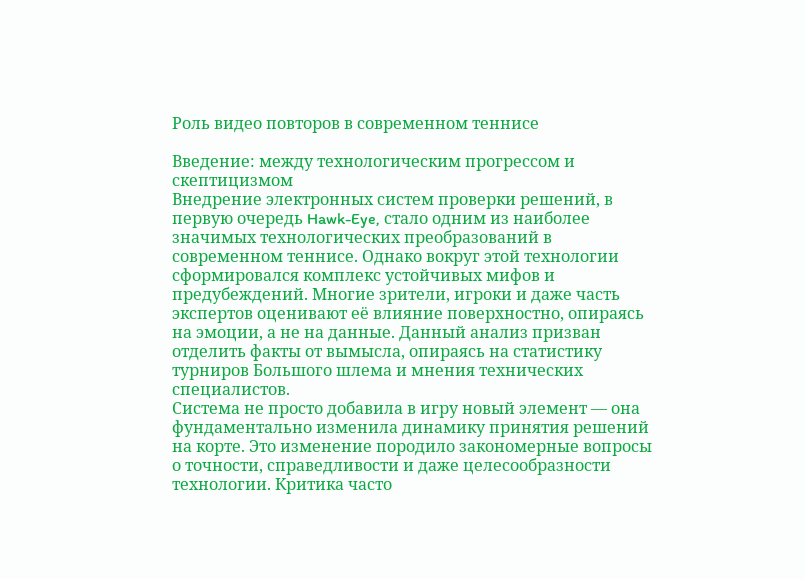Роль видео повторов в современном теннисе

Введение: между технологическим прогрессом и скептицизмом
Внедрение электронных систем проверки решений, в первую очередь Hawk-Eye, стало одним из наиболее значимых технологических преобразований в современном теннисе. Однако вокруг этой технологии сформировался комплекс устойчивых мифов и предубеждений. Многие зрители, игроки и даже часть экспертов оценивают её влияние поверхностно, опираясь на эмоции, а не на данные. Данный анализ призван отделить факты от вымысла, опираясь на статистику турниров Большого шлема и мнения технических специалистов.
Система не просто добавила в игру новый элемент — она фундаментально изменила динамику принятия решений на корте. Это изменение породило закономерные вопросы о точности, справедливости и даже целесообразности технологии. Критика часто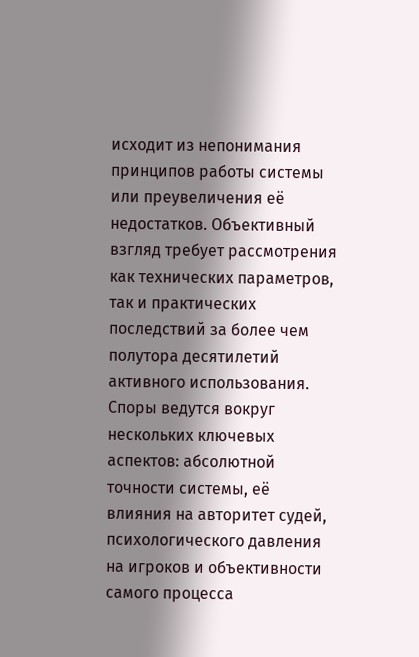исходит из непонимания принципов работы системы или преувеличения её недостатков. Объективный взгляд требует рассмотрения как технических параметров, так и практических последствий за более чем полутора десятилетий активного использования.
Споры ведутся вокруг нескольких ключевых аспектов: абсолютной точности системы, её влияния на авторитет судей, психологического давления на игроков и объективности самого процесса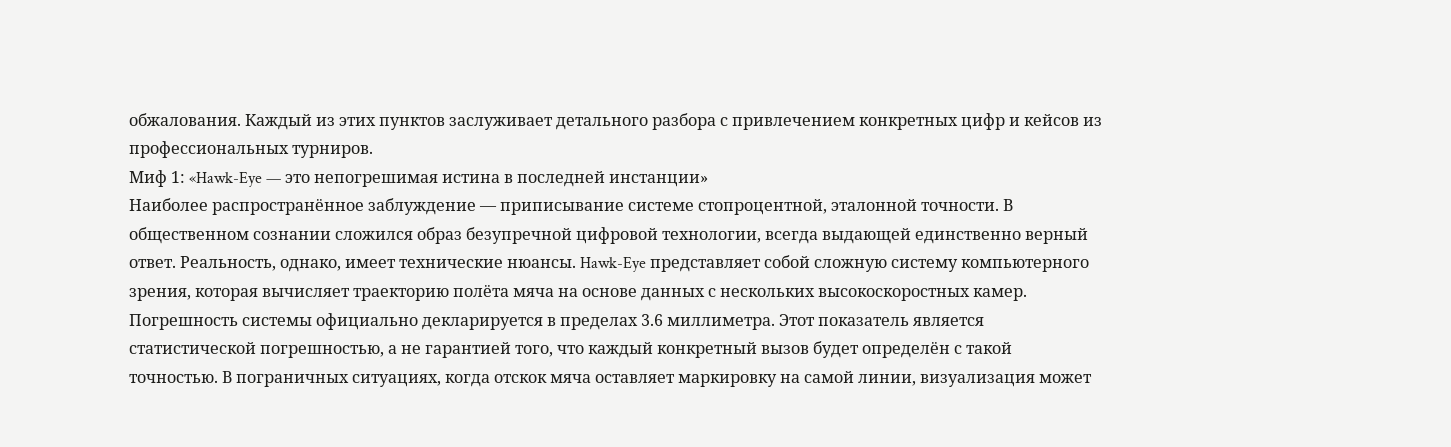обжалования. Каждый из этих пунктов заслуживает детального разбора с привлечением конкретных цифр и кейсов из профессиональных турниров.
Миф 1: «Hawk-Eye — это непогрешимая истина в последней инстанции»
Наиболее распространённое заблуждение — приписывание системе стопроцентной, эталонной точности. В общественном сознании сложился образ безупречной цифровой технологии, всегда выдающей единственно верный ответ. Реальность, однако, имеет технические нюансы. Hawk-Eye представляет собой сложную систему компьютерного зрения, которая вычисляет траекторию полёта мяча на основе данных с нескольких высокоскоростных камер.
Погрешность системы официально декларируется в пределах 3.6 миллиметра. Этот показатель является статистической погрешностью, а не гарантией того, что каждый конкретный вызов будет определён с такой точностью. В пограничных ситуациях, когда отскок мяча оставляет маркировку на самой линии, визуализация может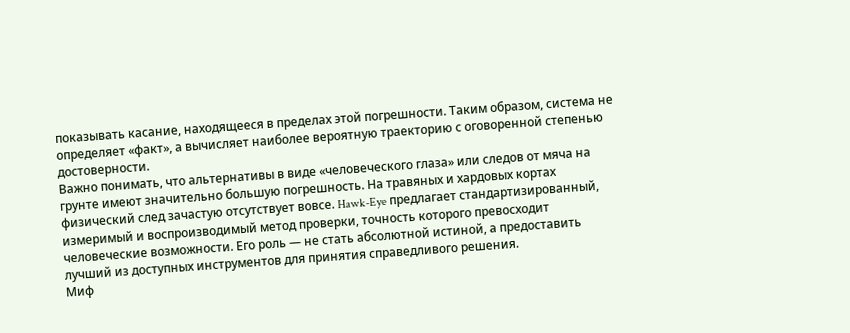показывать касание, находящееся в пределах этой погрешности. Таким образом, система не определяет «факт», а вычисляет наиболее вероятную траекторию с оговоренной степенью достоверности.
Важно понимать, что альтернативы в виде «человеческого глаза» или следов от мяча на грунте имеют значительно большую погрешность. На травяных и хардовых кортах физический след зачастую отсутствует вовсе. Hawk-Eye предлагает стандартизированный, измеримый и воспроизводимый метод проверки, точность которого превосходит человеческие возможности. Его роль — не стать абсолютной истиной, а предоставить лучший из доступных инструментов для принятия справедливого решения.
Миф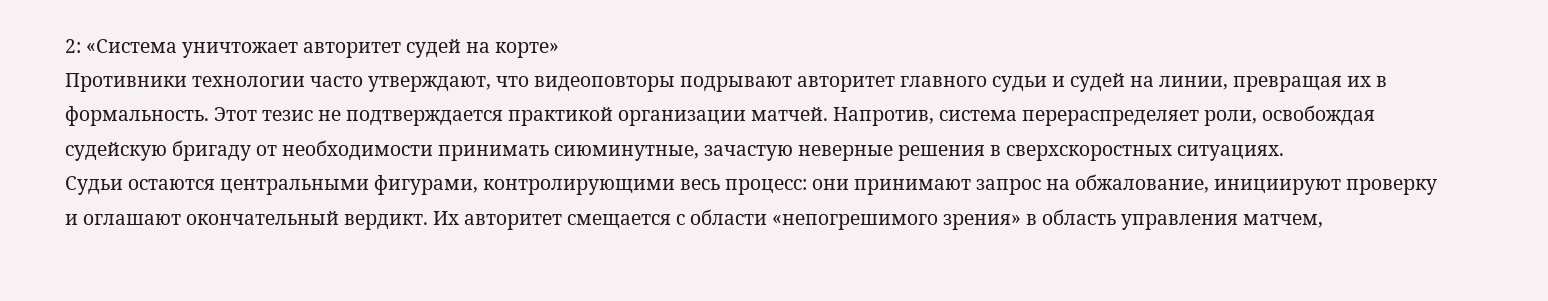2: «Система уничтожает авторитет судей на корте»
Противники технологии часто утверждают, что видеоповторы подрывают авторитет главного судьи и судей на линии, превращая их в формальность. Этот тезис не подтверждается практикой организации матчей. Напротив, система перераспределяет роли, освобождая судейскую бригаду от необходимости принимать сиюминутные, зачастую неверные решения в сверхскоростных ситуациях.
Судьи остаются центральными фигурами, контролирующими весь процесс: они принимают запрос на обжалование, инициируют проверку и оглашают окончательный вердикт. Их авторитет смещается с области «непогрешимого зрения» в область управления матчем,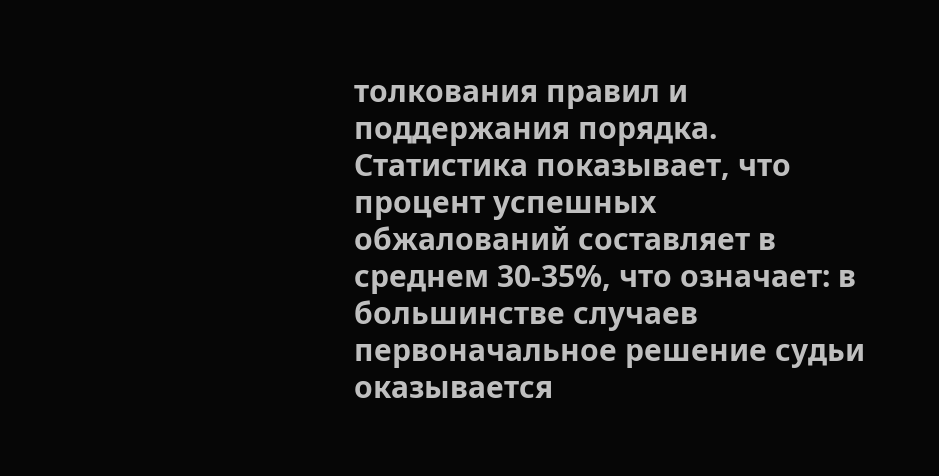толкования правил и поддержания порядка. Статистика показывает, что процент успешных обжалований составляет в среднем 30-35%, что означает: в большинстве случаев первоначальное решение судьи оказывается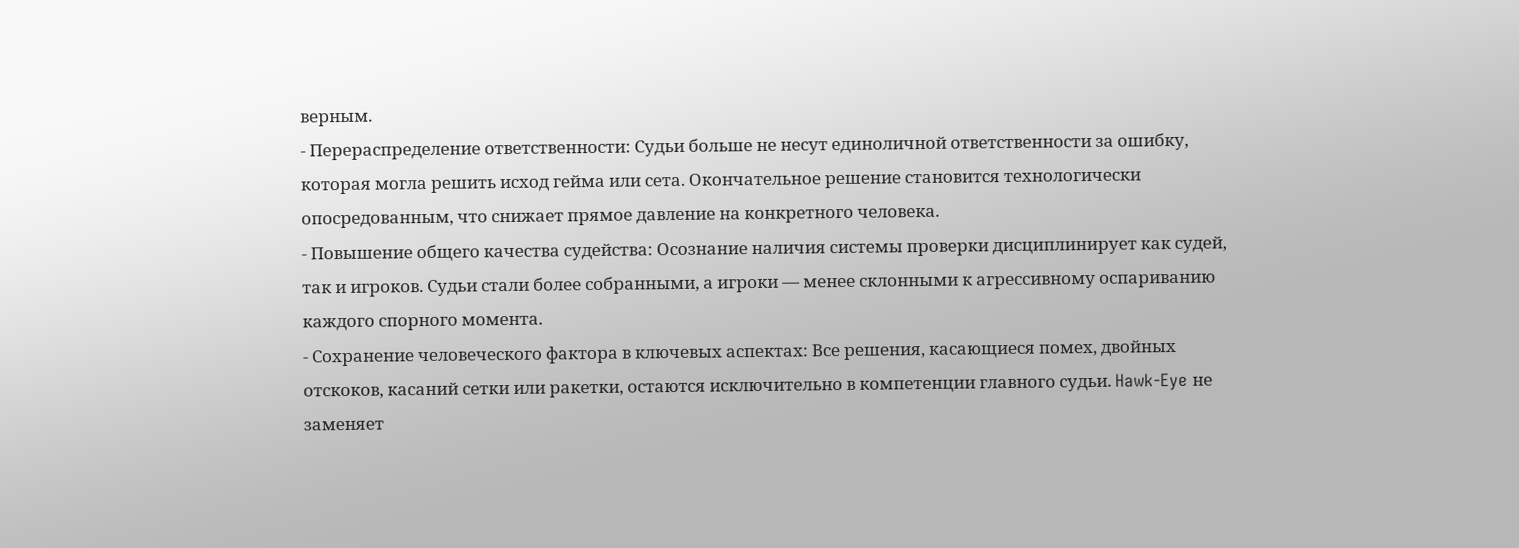верным.
- Перераспределение ответственности: Судьи больше не несут единоличной ответственности за ошибку, которая могла решить исход гейма или сета. Окончательное решение становится технологически опосредованным, что снижает прямое давление на конкретного человека.
- Повышение общего качества судейства: Осознание наличия системы проверки дисциплинирует как судей, так и игроков. Судьи стали более собранными, а игроки — менее склонными к агрессивному оспариванию каждого спорного момента.
- Сохранение человеческого фактора в ключевых аспектах: Все решения, касающиеся помех, двойных отскоков, касаний сетки или ракетки, остаются исключительно в компетенции главного судьи. Hawk-Eye не заменяет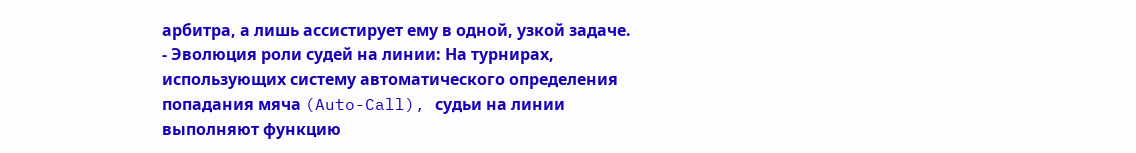арбитра, а лишь ассистирует ему в одной, узкой задаче.
- Эволюция роли судей на линии: На турнирах, использующих систему автоматического определения попадания мяча (Auto-Call), судьи на линии выполняют функцию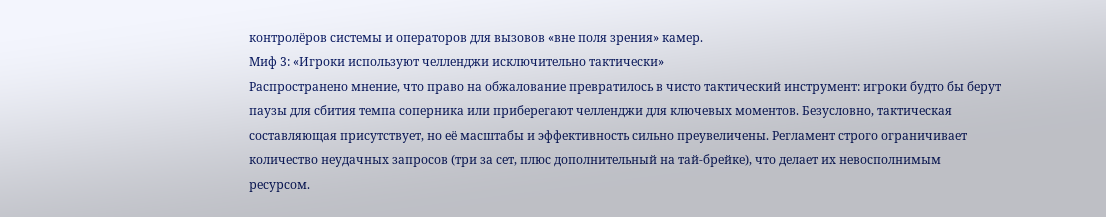контролёров системы и операторов для вызовов «вне поля зрения» камер.
Миф 3: «Игроки используют челленджи исключительно тактически»
Распространено мнение, что право на обжалование превратилось в чисто тактический инструмент: игроки будто бы берут паузы для сбития темпа соперника или приберегают челленджи для ключевых моментов. Безусловно, тактическая составляющая присутствует, но её масштабы и эффективность сильно преувеличены. Регламент строго ограничивает количество неудачных запросов (три за сет, плюс дополнительный на тай-брейке), что делает их невосполнимым ресурсом.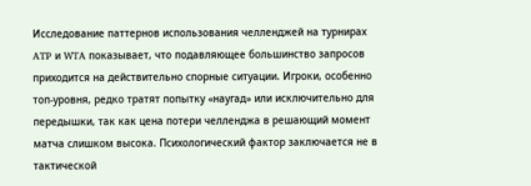Исследование паттернов использования челленджей на турнирах ATP и WTA показывает, что подавляющее большинство запросов приходится на действительно спорные ситуации. Игроки, особенно топ-уровня, редко тратят попытку «наугад» или исключительно для передышки, так как цена потери челленджа в решающий момент матча слишком высока. Психологический фактор заключается не в тактической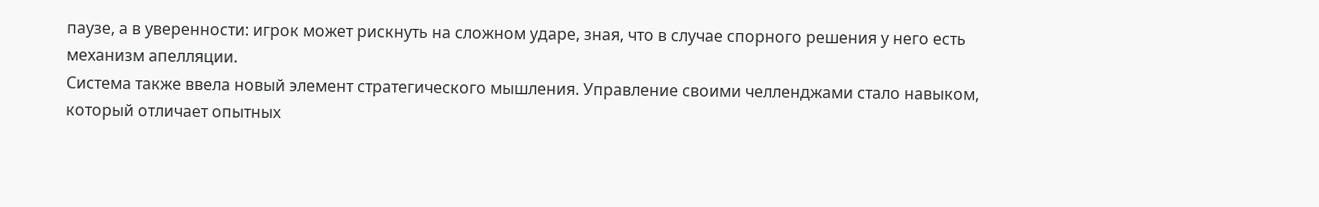паузе, а в уверенности: игрок может рискнуть на сложном ударе, зная, что в случае спорного решения у него есть механизм апелляции.
Система также ввела новый элемент стратегического мышления. Управление своими челленджами стало навыком, который отличает опытных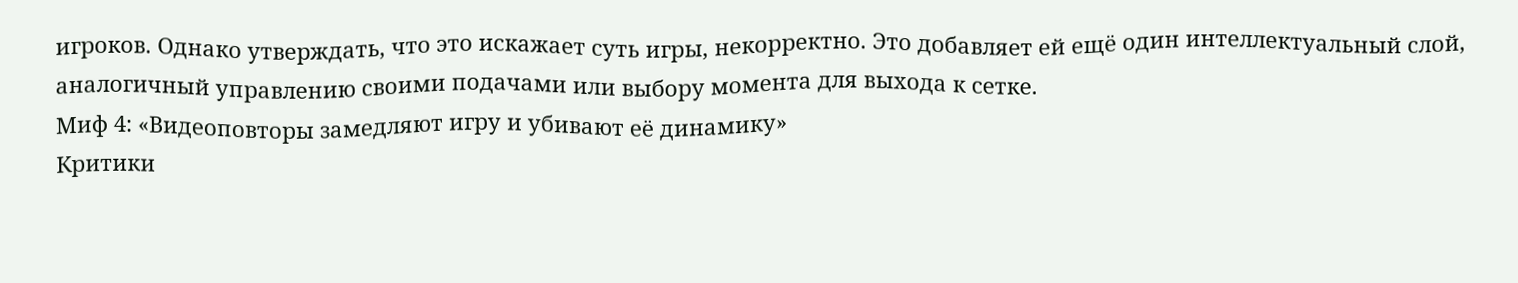игроков. Однако утверждать, что это искажает суть игры, некорректно. Это добавляет ей ещё один интеллектуальный слой, аналогичный управлению своими подачами или выбору момента для выхода к сетке.
Миф 4: «Видеоповторы замедляют игру и убивают её динамику»
Критики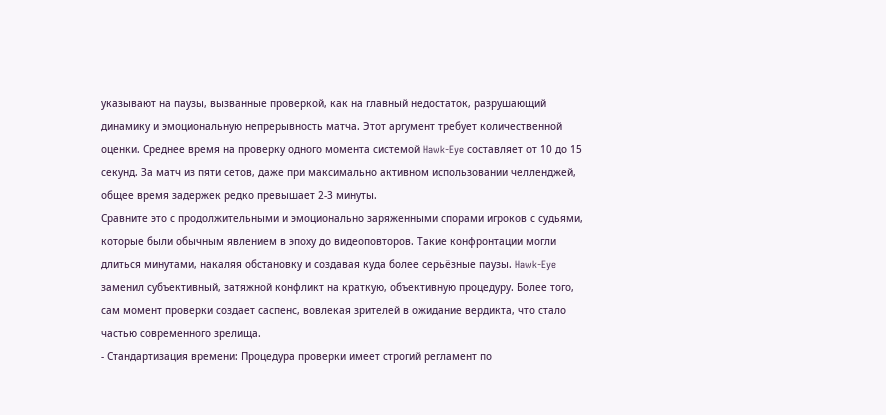указывают на паузы, вызванные проверкой, как на главный недостаток, разрушающий динамику и эмоциональную непрерывность матча. Этот аргумент требует количественной оценки. Среднее время на проверку одного момента системой Hawk-Eye составляет от 10 до 15 секунд. За матч из пяти сетов, даже при максимально активном использовании челленджей, общее время задержек редко превышает 2-3 минуты.
Сравните это с продолжительными и эмоционально заряженными спорами игроков с судьями, которые были обычным явлением в эпоху до видеоповторов. Такие конфронтации могли длиться минутами, накаляя обстановку и создавая куда более серьёзные паузы. Hawk-Eye заменил субъективный, затяжной конфликт на краткую, объективную процедуру. Более того, сам момент проверки создает саспенс, вовлекая зрителей в ожидание вердикта, что стало частью современного зрелища.
- Стандартизация времени: Процедура проверки имеет строгий регламент по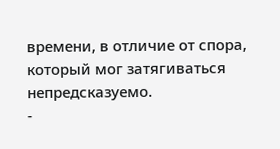времени, в отличие от спора, который мог затягиваться непредсказуемо.
-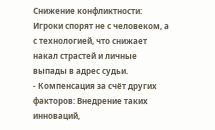Снижение конфликтности: Игроки спорят не с человеком, а с технологией, что снижает накал страстей и личные выпады в адрес судьи.
- Компенсация за счёт других факторов: Внедрение таких инноваций,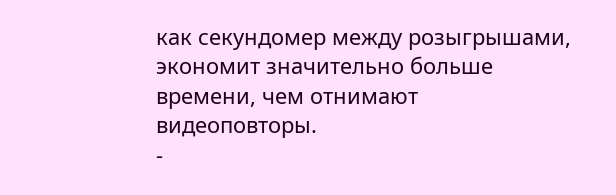как секундомер между розыгрышами, экономит значительно больше времени, чем отнимают видеоповторы.
-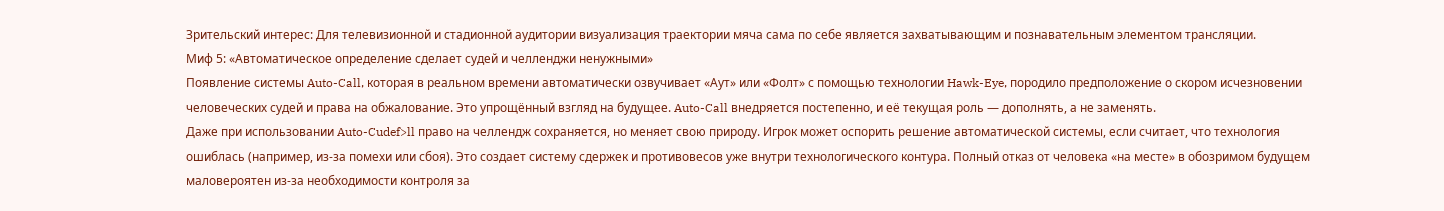Зрительский интерес: Для телевизионной и стадионной аудитории визуализация траектории мяча сама по себе является захватывающим и познавательным элементом трансляции.
Миф 5: «Автоматическое определение сделает судей и челленджи ненужными»
Появление системы Auto-Call, которая в реальном времени автоматически озвучивает «Аут» или «Фолт» с помощью технологии Hawk-Eye, породило предположение о скором исчезновении человеческих судей и права на обжалование. Это упрощённый взгляд на будущее. Auto-Call внедряется постепенно, и её текущая роль — дополнять, а не заменять.
Даже при использовании Auto-Cudef>ll право на челлендж сохраняется, но меняет свою природу. Игрок может оспорить решение автоматической системы, если считает, что технология ошиблась (например, из-за помехи или сбоя). Это создает систему сдержек и противовесов уже внутри технологического контура. Полный отказ от человека «на месте» в обозримом будущем маловероятен из-за необходимости контроля за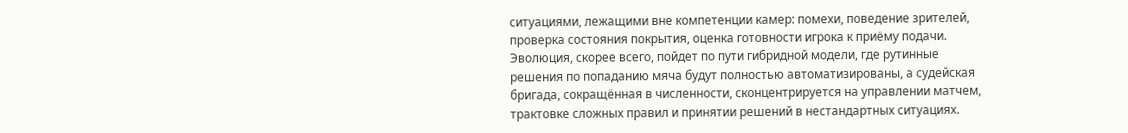ситуациями, лежащими вне компетенции камер: помехи, поведение зрителей, проверка состояния покрытия, оценка готовности игрока к приёму подачи.
Эволюция, скорее всего, пойдет по пути гибридной модели, где рутинные решения по попаданию мяча будут полностью автоматизированы, а судейская бригада, сокращённая в численности, сконцентрируется на управлении матчем, трактовке сложных правил и принятии решений в нестандартных ситуациях.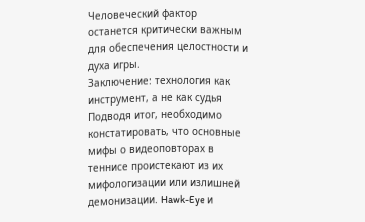Человеческий фактор останется критически важным для обеспечения целостности и духа игры.
Заключение: технология как инструмент, а не как судья
Подводя итог, необходимо констатировать, что основные мифы о видеоповторах в теннисе проистекают из их мифологизации или излишней демонизации. Hawk-Eye и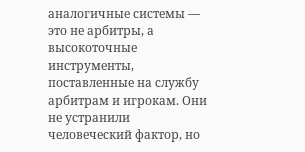аналогичные системы — это не арбитры, а высокоточные инструменты, поставленные на службу арбитрам и игрокам. Они не устранили человеческий фактор, но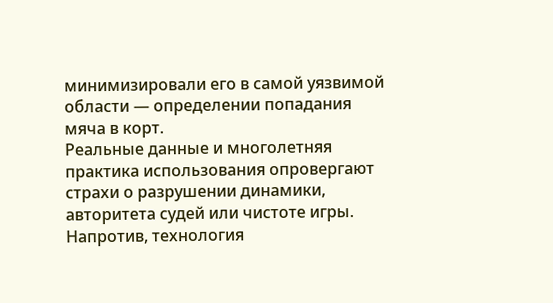минимизировали его в самой уязвимой области — определении попадания мяча в корт.
Реальные данные и многолетняя практика использования опровергают страхи о разрушении динамики, авторитета судей или чистоте игры. Напротив, технология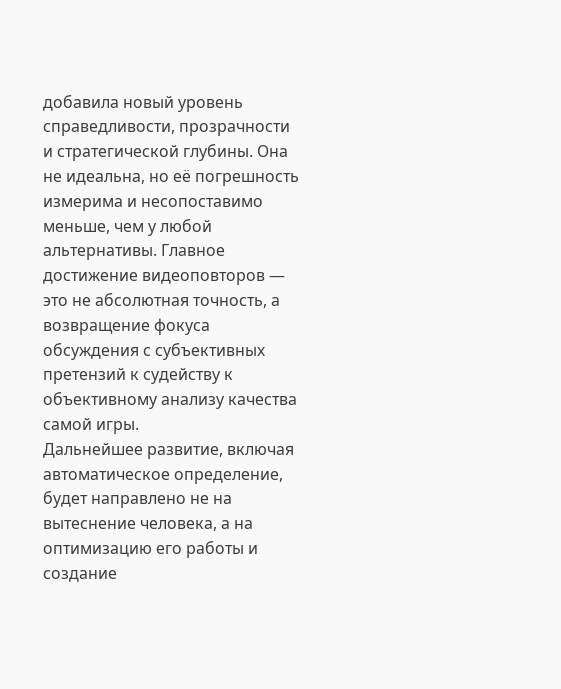добавила новый уровень справедливости, прозрачности и стратегической глубины. Она не идеальна, но её погрешность измерима и несопоставимо меньше, чем у любой альтернативы. Главное достижение видеоповторов — это не абсолютная точность, а возвращение фокуса обсуждения с субъективных претензий к судейству к объективному анализу качества самой игры.
Дальнейшее развитие, включая автоматическое определение, будет направлено не на вытеснение человека, а на оптимизацию его работы и создание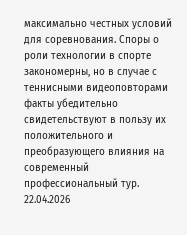максимально честных условий для соревнования. Споры о роли технологии в спорте закономерны, но в случае с теннисными видеоповторами факты убедительно свидетельствуют в пользу их положительного и преобразующего влияния на современный профессиональный тур.
22.04.2026